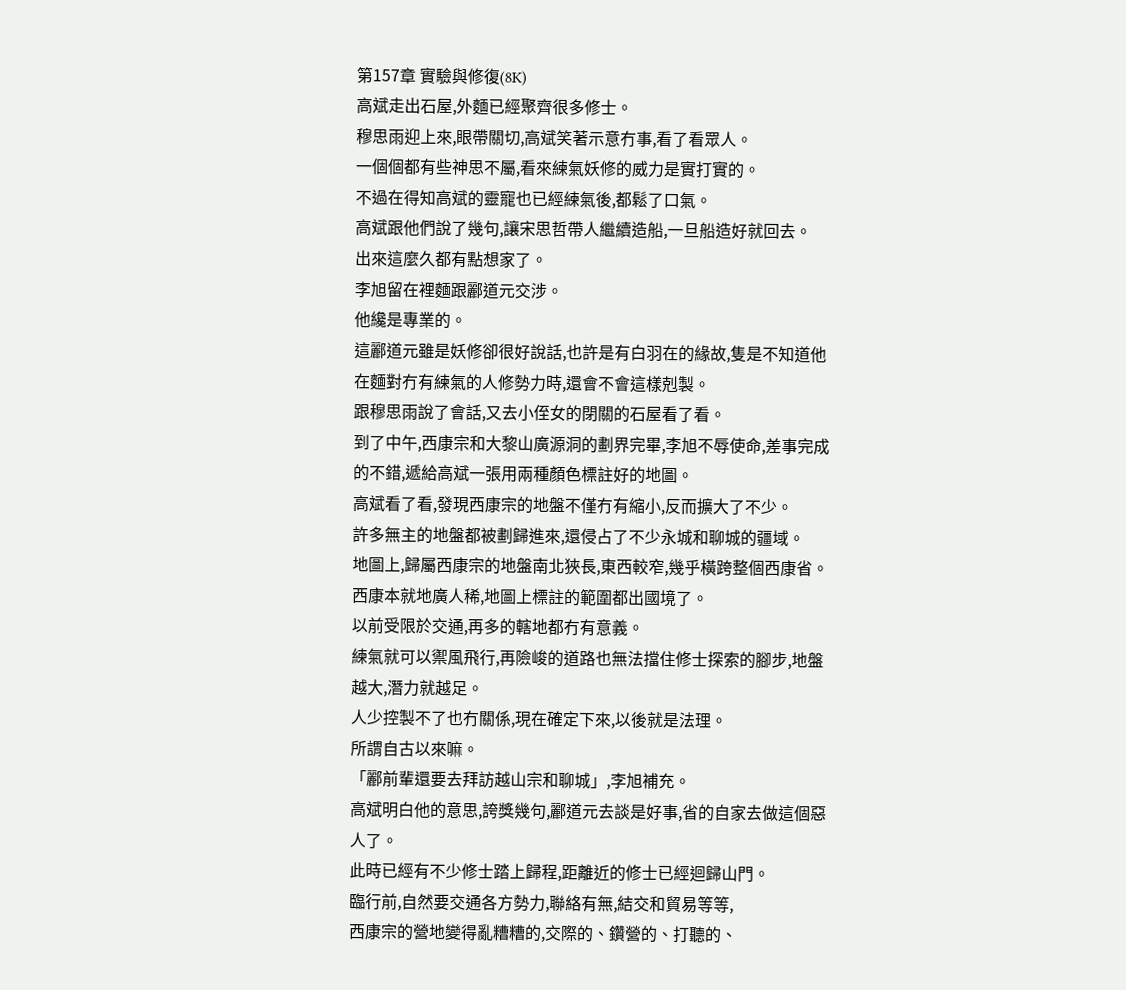第157章 實驗與修復(8K)
高斌走出石屋,外麵已經聚齊很多修士。
穆思雨迎上來,眼帶關切,高斌笑著示意冇事,看了看眾人。
一個個都有些神思不屬,看來練氣妖修的威力是實打實的。
不過在得知高斌的靈寵也已經練氣後,都鬆了口氣。
高斌跟他們說了幾句,讓宋思哲帶人繼續造船,一旦船造好就回去。
出來這麼久都有點想家了。
李旭留在裡麵跟酈道元交涉。
他纔是專業的。
這酈道元雖是妖修卻很好說話,也許是有白羽在的緣故,隻是不知道他在麵對冇有練氣的人修勢力時,還會不會這樣剋製。
跟穆思雨說了會話,又去小侄女的閉關的石屋看了看。
到了中午,西康宗和大黎山廣源洞的劃界完畢,李旭不辱使命,差事完成的不錯,遞給高斌一張用兩種顏色標註好的地圖。
高斌看了看,發現西康宗的地盤不僅冇有縮小,反而擴大了不少。
許多無主的地盤都被劃歸進來,還侵占了不少永城和聊城的疆域。
地圖上,歸屬西康宗的地盤南北狹長,東西較窄,幾乎橫跨整個西康省。
西康本就地廣人稀,地圖上標註的範圍都出國境了。
以前受限於交通,再多的轄地都冇有意義。
練氣就可以禦風飛行,再險峻的道路也無法擋住修士探索的腳步,地盤越大,潛力就越足。
人少控製不了也冇關係,現在確定下來,以後就是法理。
所謂自古以來嘛。
「酈前輩還要去拜訪越山宗和聊城」,李旭補充。
高斌明白他的意思,誇獎幾句,酈道元去談是好事,省的自家去做這個惡人了。
此時已經有不少修士踏上歸程,距離近的修士已經迴歸山門。
臨行前,自然要交通各方勢力,聯絡有無,結交和貿易等等,
西康宗的營地變得亂糟糟的,交際的、鑽營的、打聽的、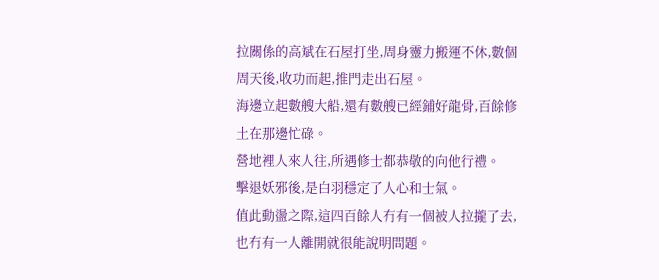拉關係的高斌在石屋打坐,周身靈力搬運不休,數個周天後,收功而起,推門走出石屋。
海邊立起數艘大船,還有數艘已經鋪好龍骨,百餘修土在那邊忙碌。
營地裡人來人往,所遇修士都恭敬的向他行禮。
擊退妖邪後,是白羽穩定了人心和士氣。
值此動盪之際,這四百餘人冇有一個被人拉攏了去,也冇有一人離開就很能說明問題。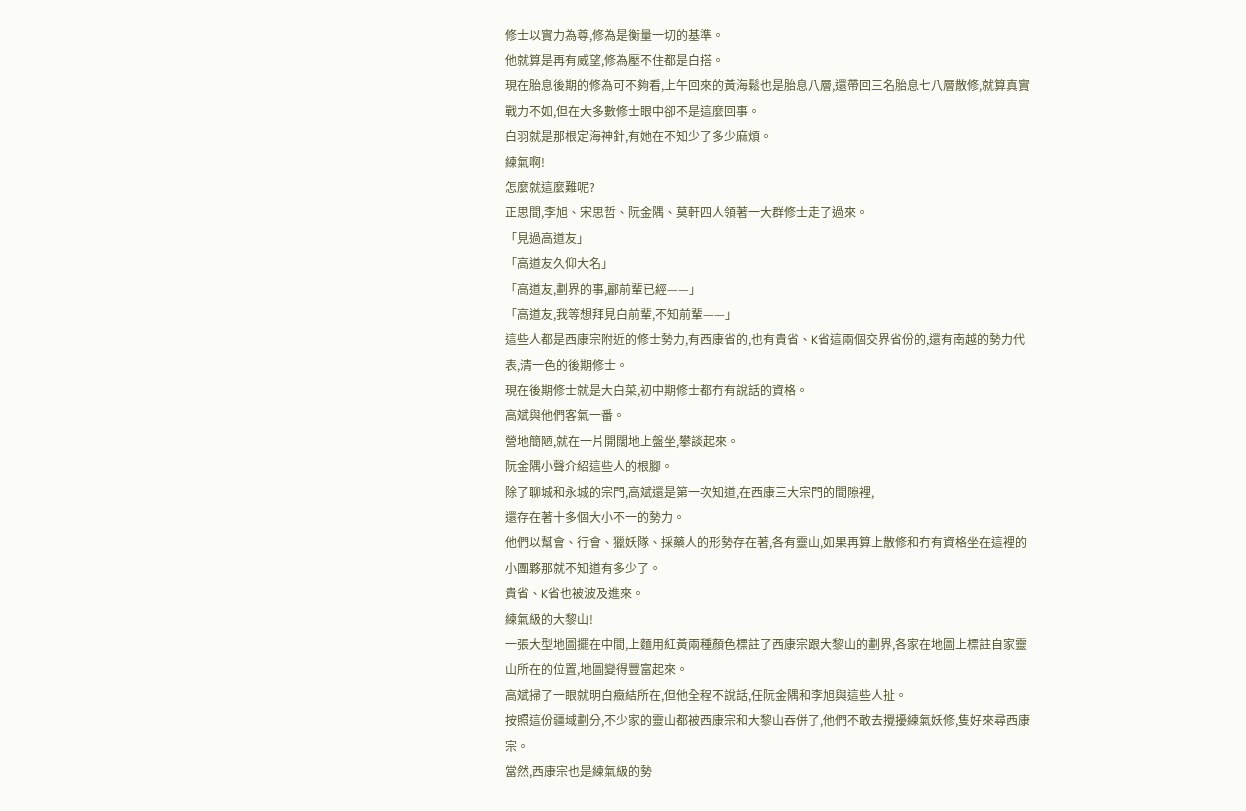修士以實力為尊,修為是衡量一切的基準。
他就算是再有威望,修為壓不住都是白搭。
現在胎息後期的修為可不夠看,上午回來的黃海鬆也是胎息八層,還帶回三名胎息七八層散修,就算真實戰力不如,但在大多數修士眼中卻不是這麼回事。
白羽就是那根定海神針,有她在不知少了多少麻煩。
練氣啊!
怎麼就這麼難呢?
正思間,李旭、宋思哲、阮金隅、莫軒四人領著一大群修士走了過來。
「見過高道友」
「高道友久仰大名」
「高道友,劃界的事,酈前輩已經——」
「高道友,我等想拜見白前輩,不知前輩——」
這些人都是西康宗附近的修士勢力,有西康省的,也有貴省、K省這兩個交界省份的,還有南越的勢力代表,清一色的後期修士。
現在後期修士就是大白菜,初中期修士都冇有說話的資格。
高斌與他們客氣一番。
營地簡陋,就在一片開闊地上盤坐,攀談起來。
阮金隅小聲介紹這些人的根腳。
除了聊城和永城的宗門,高斌還是第一次知道,在西康三大宗門的間隙裡,
還存在著十多個大小不一的勢力。
他們以幫會、行會、獵妖隊、採藥人的形勢存在著,各有靈山,如果再算上散修和冇有資格坐在這裡的小團夥那就不知道有多少了。
貴省、K省也被波及進來。
練氣級的大黎山!
一張大型地圖擺在中間,上麵用紅黃兩種顏色標註了西康宗跟大黎山的劃界,各家在地圖上標註自家靈山所在的位置,地圖變得豐富起來。
高斌掃了一眼就明白癥結所在,但他全程不說話,任阮金隅和李旭與這些人扯。
按照這份疆域劃分,不少家的靈山都被西康宗和大黎山吞併了,他們不敢去攪擾練氣妖修,隻好來尋西康宗。
當然,西康宗也是練氣級的勢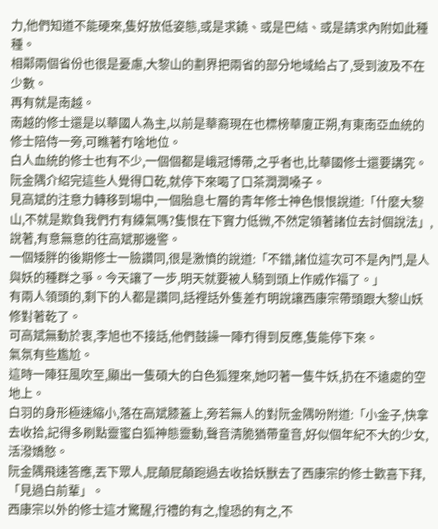力,他們知道不能硬來,隻好放低姿態,或是求饒、或是巴結、或是請求內附如此種種。
相鄰兩個省份也很是憂慮,大黎山的劃界把兩省的部分地域給占了,受到波及不在少數。
再有就是南越。
南越的修士還是以華國人為主,以前是華裔現在也標榜華廈正朔,有東南亞血統的修士陪侍一旁,可瞧著冇啥地位。
白人血統的修士也有不少,一個個都是峨冠博帶,之乎者也,比華國修士還要講究。
阮金隅介紹完這些人覺得口乾,就停下來喝了口茶潤潤嗓子。
見高斌的注意力轉移到場中,一個胎息七層的青年修士神色恨恨說道:「什麼大黎山,不就是欺負我們冇有練氣嗎?隻恨在下實力低微,不然定領著諸位去討個說法」,說著,有意無意的往高斌那邊警。
一個矮胖的後期修士一臉讚同,很是激憤的說道:「不錯,諸位這次可不是內鬥,是人與妖的種群之爭。今天讓了一步,明天就要被人騎到頭上作威作福了。」
有兩人領頭的,剩下的人都是讚同,話裡話外隻差冇明說讓西康宗帶頭跟大黎山妖修對著乾了。
可高斌無動於衷,李旭也不接話,他們鼓譟一陣冇得到反應,隻能停下來。
氣氛有些尷尬。
這時一陣狂風吹至,顯出一隻碩大的白色狐狸來,她叼著一隻牛妖,扔在不遠處的空地上。
白羽的身形極速縮小,落在高斌膝蓋上,旁若無人的對阮金隅吩附道:「小金子,快拿去收拾,記得多刷點靈蜜白狐神態靈動,聲音清脆猶帶童音,好似個年紀不大的少女,活潑嬌憨。
阮金隅飛速答應,丟下眾人,屁顛屁顛跑過去收拾妖獸去了西康宗的修士歡喜下拜,「見過白前輩」。
西康宗以外的修士這才驚醒,行禮的有之,惶恐的有之,不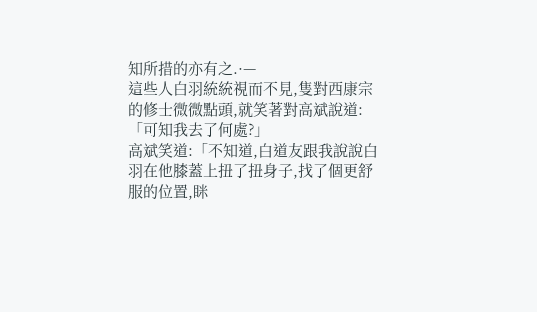知所措的亦有之.·—
這些人白羽統統視而不見,隻對西康宗的修士微微點頭,就笑著對高斌說道:「可知我去了何處?」
高斌笑道:「不知道,白道友跟我說說白羽在他膝蓋上扭了扭身子,找了個更舒服的位置,眯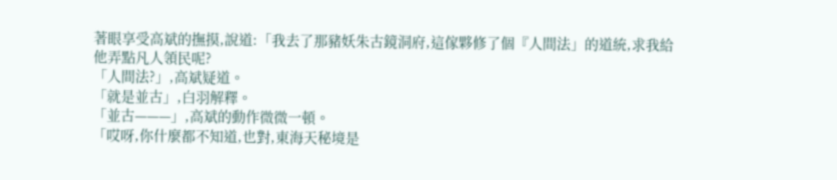著眼享受高斌的撫摸,說道:「我去了那豬妖朱古鏡洞府,這傢夥修了個『人間法」的道統,求我給他弄點凡人領民呢?
「人間法?」,高斌疑道。
「就是並古」,白羽解釋。
「並古———」,高斌的動作微微一頓。
「哎呀,你什麼都不知道,也對,東海天秘境是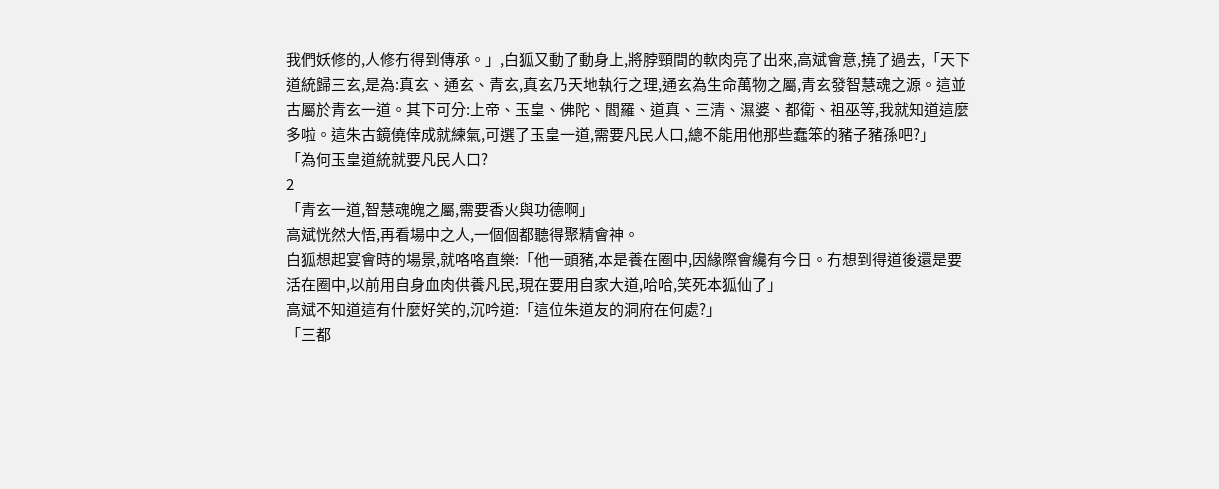我們妖修的,人修冇得到傳承。」,白狐又動了動身上,將脖頸間的軟肉亮了出來,高斌會意,撓了過去,「天下道統歸三玄,是為:真玄、通玄、青玄,真玄乃天地執行之理,通玄為生命萬物之屬,青玄發智慧魂之源。這並古屬於青玄一道。其下可分:上帝、玉皇、佛陀、閻羅、道真、三清、濕婆、都衛、祖巫等,我就知道這麼多啦。這朱古鏡僥倖成就練氣,可選了玉皇一道,需要凡民人口,總不能用他那些蠢笨的豬子豬孫吧?」
「為何玉皇道統就要凡民人口?
2
「青玄一道,智慧魂魄之屬,需要香火與功德啊」
高斌恍然大悟,再看場中之人,一個個都聽得聚精會神。
白狐想起宴會時的場景,就咯咯直樂:「他一頭豬,本是養在圈中,因緣際會纔有今日。冇想到得道後還是要活在圈中,以前用自身血肉供養凡民,現在要用自家大道,哈哈,笑死本狐仙了」
高斌不知道這有什麼好笑的,沉吟道:「這位朱道友的洞府在何處?」
「三都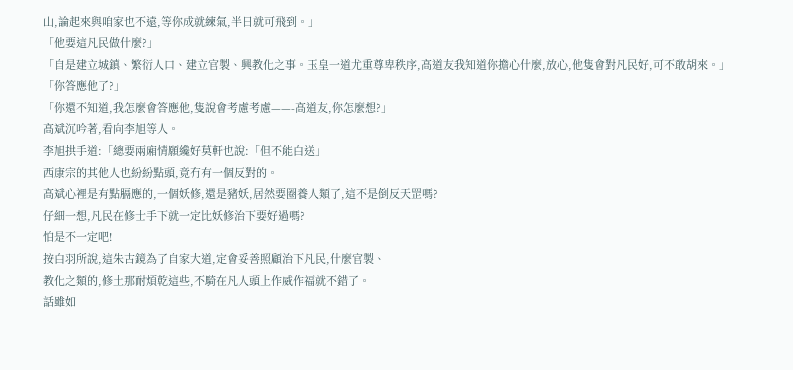山,論起來與咱家也不遠,等你成就練氣,半日就可飛到。」
「他要這凡民做什麼?」
「自是建立城鎮、繁衍人口、建立官製、興教化之事。玉皇一道尤重尊卑秩序,高道友我知道你擔心什麼,放心,他隻會對凡民好,可不敢胡來。」
「你答應他了?」
「你還不知道,我怎麼會答應他,隻說會考慮考慮——-高道友,你怎麼想?」
高斌沉吟著,看向李旭等人。
李旭拱手道:「總要兩廂情願纔好莫軒也說:「但不能白送」
西康宗的其他人也紛紛點頭,竟冇有一個反對的。
高斌心裡是有點膈應的,一個妖修,還是豬妖,居然要圈養人類了,這不是倒反天罡嗎?
仔細一想,凡民在修士手下就一定比妖修治下要好過嗎?
怕是不一定吧!
按白羽所說,這朱古鏡為了自家大道,定會妥善照顧治下凡民,什麼官製、
教化之類的,修土那耐煩乾這些,不騎在凡人頭上作威作福就不錯了。
話雖如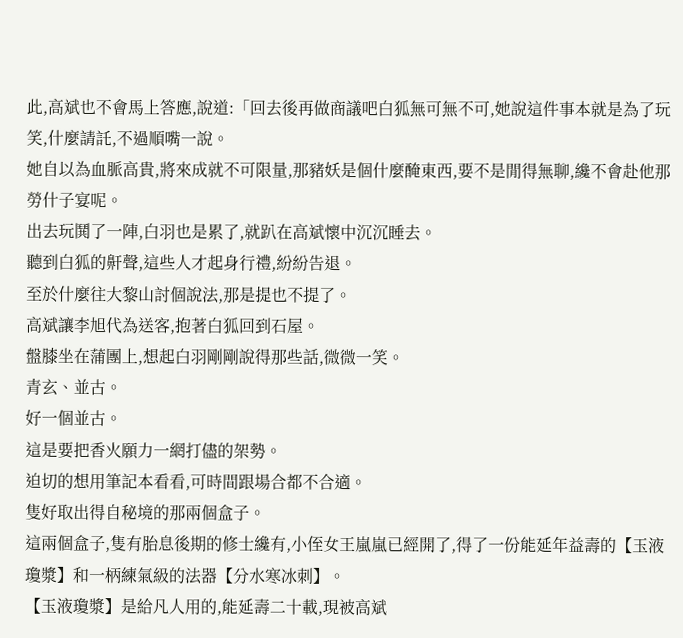此,高斌也不會馬上答應,說道:「回去後再做商議吧白狐無可無不可,她說這件事本就是為了玩笑,什麼請託,不過順嘴一說。
她自以為血脈高貴,將來成就不可限量,那豬妖是個什麼醃東西,要不是閒得無聊,纔不會赴他那勞什子宴呢。
出去玩鬨了一陣,白羽也是累了,就趴在高斌懷中沉沉睡去。
聽到白狐的鼾聲,這些人才起身行禮,紛紛告退。
至於什麼往大黎山討個說法,那是提也不提了。
高斌讓李旭代為送客,抱著白狐回到石屋。
盤膝坐在蒲團上,想起白羽剛剛說得那些話,微微一笑。
青玄、並古。
好一個並古。
這是要把香火願力一網打儘的架勢。
迫切的想用筆記本看看,可時間跟場合都不合適。
隻好取出得自秘境的那兩個盒子。
這兩個盒子,隻有胎息後期的修士纔有,小侄女王嵐嵐已經開了,得了一份能延年益壽的【玉液瓊漿】和一柄練氣級的法器【分水寒冰刺】。
【玉液瓊漿】是給凡人用的,能延壽二十載,現被高斌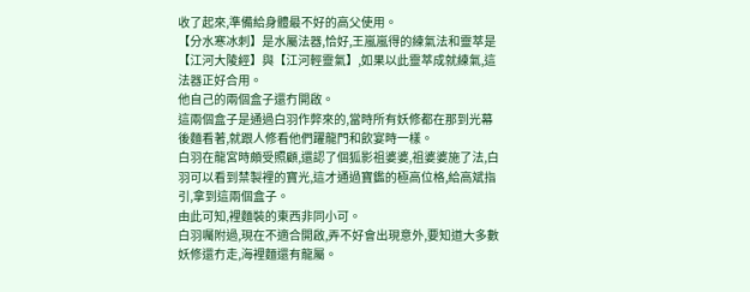收了起來,準備給身體最不好的高父使用。
【分水寒冰刺】是水屬法器,恰好,王嵐嵐得的練氣法和靈萃是【江河大陵經】與【江河輕靈氣】,如果以此靈萃成就練氣,這法器正好合用。
他自己的兩個盒子還冇開啟。
這兩個盒子是通過白羽作弊來的,當時所有妖修都在那到光幕後麵看著,就跟人修看他們躍龍門和飲宴時一樣。
白羽在龍宮時頗受照顧,還認了個狐影祖婆婆,祖婆婆施了法,白羽可以看到禁製裡的寶光,這才通過寶鑑的極高位格,給高斌指引,拿到這兩個盒子。
由此可知,裡麵裝的東西非同小可。
白羽囑附過,現在不適合開啟,弄不好會出現意外,要知道大多數妖修還冇走,海裡麵還有龍屬。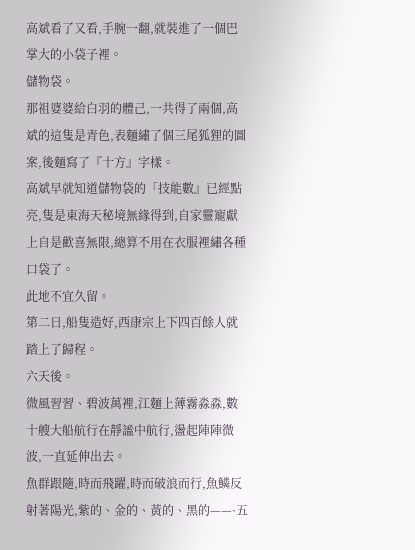高斌看了又看,手腕一翻,就裝進了一個巴掌大的小袋子裡。
儲物袋。
那祖婆婆給白羽的體己,一共得了兩個,高斌的這隻是青色,表麵繡了個三尾狐狸的圖案,後麵寫了『十方』字樣。
高斌早就知道儲物袋的「技能數』已經點亮,隻是東海天秘境無緣得到,自家靈寵獻上自是歡喜無限,總算不用在衣服裡繡各種口袋了。
此地不宜久留。
第二日,船隻造好,西康宗上下四百餘人就踏上了歸程。
六天後。
微風習習、碧波萬裡,江麵上薄霧淼淼,數十艘大船航行在靜謐中航行,盪起陣陣微波,一直延伸出去。
魚群跟隨,時而飛躍,時而破浪而行,魚鱗反射著陽光,紫的、金的、黃的、黑的——·五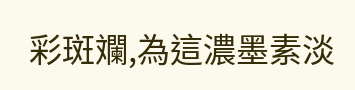彩斑斕,為這濃墨素淡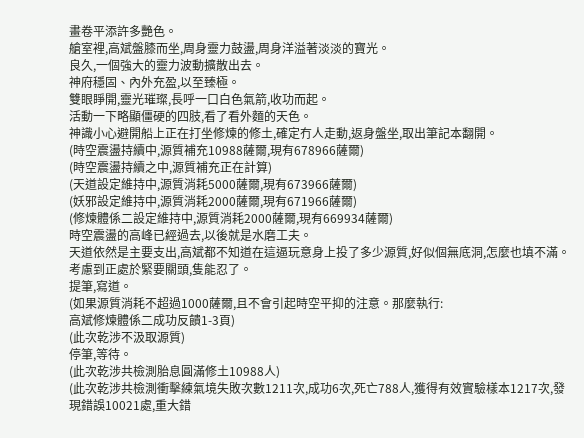畫卷平添許多艷色。
艙室裡,高斌盤膝而坐,周身靈力鼓盪,周身洋溢著淡淡的寶光。
良久,一個強大的靈力波動擴散出去。
神府穩固、內外充盈,以至臻極。
雙眼睜開,靈光璀璨,長呼一口白色氣箭,收功而起。
活動一下略顯僵硬的四肢,看了看外麵的天色。
神識小心避開船上正在打坐修煉的修土,確定冇人走動,返身盤坐,取出筆記本翻開。
(時空震盪持續中,源質補充10988薩爾,現有678966薩爾)
(時空震盪持續之中,源質補充正在計算)
(天道設定維持中,源質消耗5000薩爾,現有673966薩爾)
(妖邪設定維持中,源質消耗2000薩爾,現有671966薩爾)
(修煉體係二設定維持中,源質消耗2000薩爾,現有669934薩爾)
時空震盪的高峰已經過去,以後就是水磨工夫。
天道依然是主要支出,高斌都不知道在這逼玩意身上投了多少源質,好似個無底洞,怎麼也填不滿。
考慮到正處於緊要關頭,隻能忍了。
提筆,寫道。
(如果源質消耗不超過1000薩爾,且不會引起時空平抑的注意。那麼執行:
高斌修煉體係二成功反饋1-3頁)
(此次乾涉不汲取源質)
停筆,等待。
(此次乾涉共檢測胎息圓滿修土10988人)
(此次乾涉共檢測衝擊練氣境失敗次數1211次,成功6次,死亡788人,獲得有效實驗樣本1217次,發現錯誤10021處,重大錯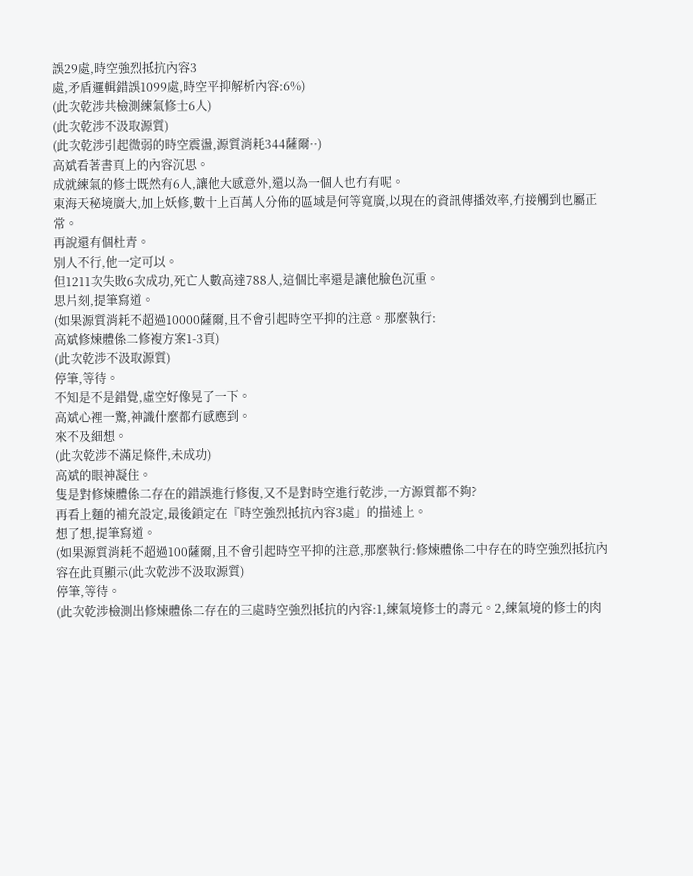誤29處,時空強烈抵抗內容3
處,矛盾邏輯錯誤1099處,時空平抑解析內容:6%)
(此次乾涉共檢測練氣修士6人)
(此次乾涉不汲取源質)
(此次乾涉引起微弱的時空震盪,源質消耗344薩爾··)
高斌看著書頁上的內容沉思。
成就練氣的修士既然有6人,讓他大感意外,還以為一個人也冇有呢。
東海天秘境廣大,加上妖修,數十上百萬人分佈的區域是何等寬廣,以現在的資訊傳播效率,冇接觸到也屬正常。
再說還有個杜青。
別人不行,他一定可以。
但1211次失敗6次成功,死亡人數高達788人,這個比率還是讓他臉色沉重。
思片刻,提筆寫道。
(如果源質消耗不超過10000薩爾,且不會引起時空平抑的注意。那麼執行:
高斌修煉體係二修複方案1-3頁)
(此次乾涉不汲取源質)
停筆,等待。
不知是不是錯覺,虛空好像晃了一下。
高斌心裡一驚,神識什麼都冇感應到。
來不及細想。
(此次乾涉不滿足條件,未成功)
高斌的眼神凝住。
隻是對修煉體係二存在的錯誤進行修復,又不是對時空進行乾涉,一方源質都不夠?
再看上麵的補充設定,最後鎖定在『時空強烈抵抗內容3處」的描述上。
想了想,提筆寫道。
(如果源質消耗不超過100薩爾,且不會引起時空平抑的注意,那麼執行:修煉體係二中存在的時空強烈抵抗內容在此頁顯示(此次乾涉不汲取源質)
停筆,等待。
(此次乾涉檢測出修煉體係二存在的三處時空強烈抵抗的內容:1,練氣境修士的壽元。2,練氣境的修士的肉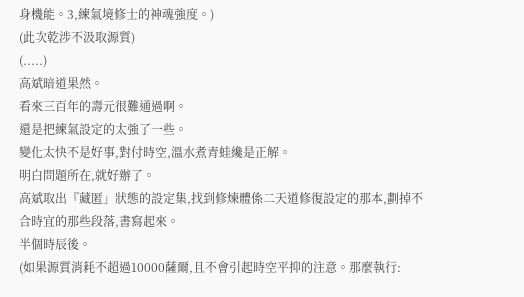身機能。3,練氣境修士的神魂強度。)
(此次乾涉不汲取源質)
(.....)
高斌暗道果然。
看來三百年的壽元很難通過啊。
還是把練氣設定的太強了一些。
變化太快不是好事,對付時空,溫水煮青蛙纔是正解。
明白問題所在,就好辦了。
高斌取出『藏匿」狀態的設定集,找到修煉體係二天道修復設定的那本,劃掉不合時宜的那些段落,書寫起來。
半個時辰後。
(如果源質消耗不超過10000薩爾,且不會引起時空平抑的注意。那麼執行: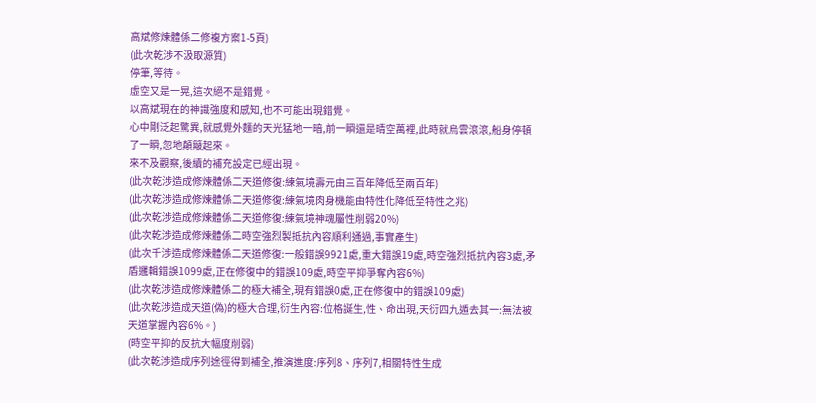高斌修煉體係二修複方案1-5頁)
(此次乾涉不汲取源質)
停筆,等待。
虛空又是一晃,這次絕不是錯覺。
以高斌現在的神識強度和感知,也不可能出現錯覺。
心中剛泛起驚異,就感覺外麵的天光猛地一暗,前一瞬還是晴空萬裡,此時就烏雲滾滾,船身停頓了一瞬,忽地顛簸起來。
來不及觀察,後續的補充設定已經出現。
(此次乾涉造成修煉體係二天道修復:練氣境壽元由三百年降低至兩百年)
(此次乾涉造成修煉體係二天道修復:練氣境肉身機能由特性化降低至特性之兆)
(此次乾涉造成修煉體係二天道修復:練氣境神魂屬性削弱20%)
(此次乾涉造成修煉體係二時空強烈製抵抗內容順利通過,事實產生)
(此次千涉造成修煉體係二天道修復:一般錯誤9921處,重大錯誤19處,時空強烈抵抗內容3處,矛盾邏輯錯誤1099處,正在修復中的錯誤109處,時空平抑爭奪內容6%)
(此次乾涉造成修煉體係二的極大補全,現有錯誤0處,正在修復中的錯誤109處)
(此次乾涉造成天道(偽)的極大合理,衍生內容:位格誕生,性、命出現,天衍四九遁去其一:無法被天道掌握內容6%。)
(時空平抑的反抗大幅度削弱)
(此次乾涉造成序列途徑得到補全,推演進度:序列8、序列7,相關特性生成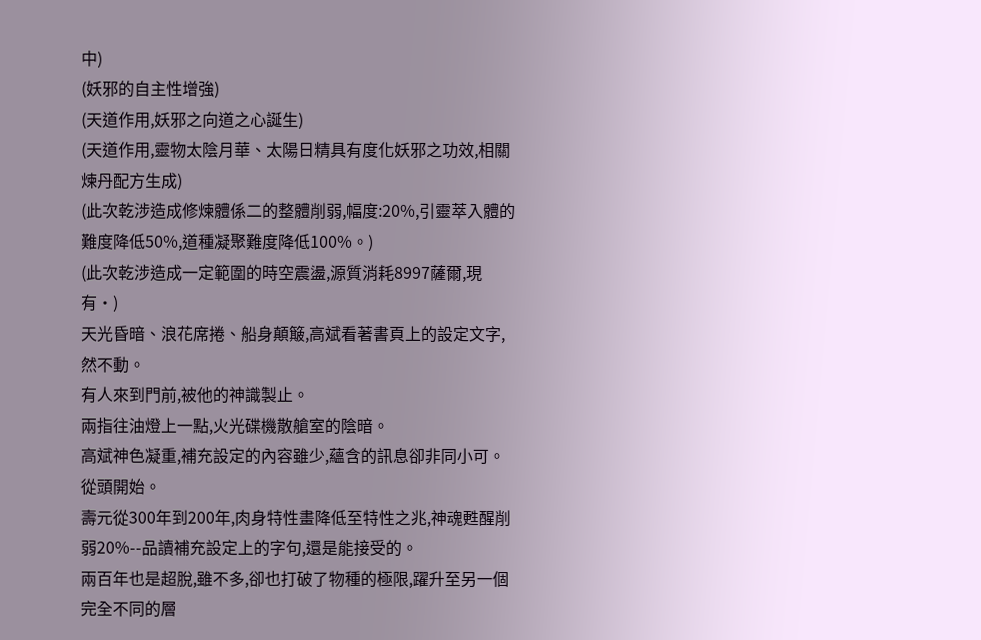中)
(妖邪的自主性增強)
(天道作用,妖邪之向道之心誕生)
(天道作用,靈物太陰月華、太陽日精具有度化妖邪之功效,相關煉丹配方生成)
(此次乾涉造成修煉體係二的整體削弱,幅度:20%,引靈萃入體的難度降低50%,道種凝聚難度降低100%。)
(此次乾涉造成一定範圍的時空震盪,源質消耗8997薩爾,現有·)
天光昏暗、浪花席捲、船身顛簸,高斌看著書頁上的設定文字,然不動。
有人來到門前,被他的神識製止。
兩指往油燈上一點,火光碟機散艙室的陰暗。
高斌神色凝重,補充設定的內容雖少,蘊含的訊息卻非同小可。
從頭開始。
壽元從300年到200年,肉身特性畫降低至特性之兆,神魂甦醒削弱20%--品讀補充設定上的字句,還是能接受的。
兩百年也是超脫,雖不多,卻也打破了物種的極限,躍升至另一個完全不同的層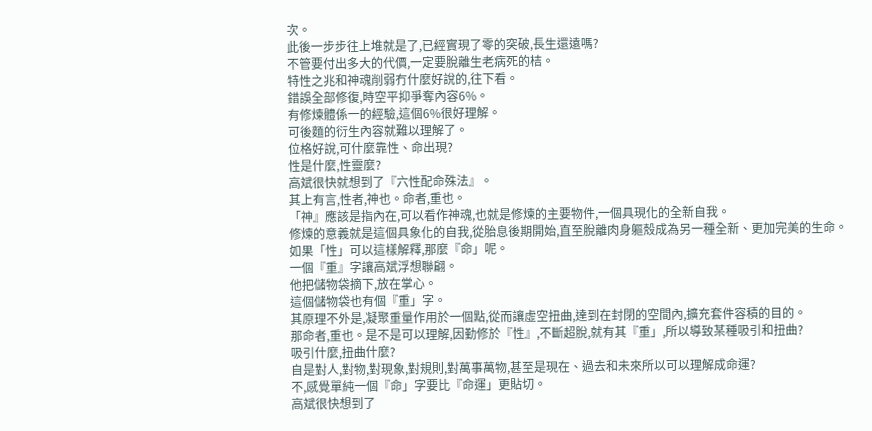次。
此後一步步往上堆就是了,已經實現了零的突破,長生還遠嗎?
不管要付出多大的代價,一定要脫離生老病死的桔。
特性之兆和神魂削弱冇什麼好說的,往下看。
錯誤全部修復,時空平抑爭奪內容6%。
有修煉體係一的經驗,這個6%很好理解。
可後麵的衍生內容就難以理解了。
位格好說,可什麼靠性、命出現?
性是什麼,性靈麼?
高斌很快就想到了『六性配命殊法』。
其上有言,性者,神也。命者,重也。
「神』應該是指內在,可以看作神魂,也就是修煉的主要物件,一個具現化的全新自我。
修煉的意義就是這個具象化的自我,從胎息後期開始,直至脫離肉身軀殼成為另一種全新、更加完美的生命。
如果「性」可以這樣解釋,那麼『命」呢。
一個『重』字讓高斌浮想聯翩。
他把儲物袋摘下,放在掌心。
這個儲物袋也有個『重」字。
其原理不外是,凝聚重量作用於一個點,從而讓虛空扭曲,達到在封閉的空間內,擴充套件容積的目的。
那命者,重也。是不是可以理解,因勤修於『性』,不斷超脫,就有其『重」,所以導致某種吸引和扭曲?
吸引什麼,扭曲什麼?
自是對人,對物,對現象,對規則,對萬事萬物,甚至是現在、過去和未來所以可以理解成命運?
不,感覺單純一個『命」字要比『命運」更貼切。
高斌很快想到了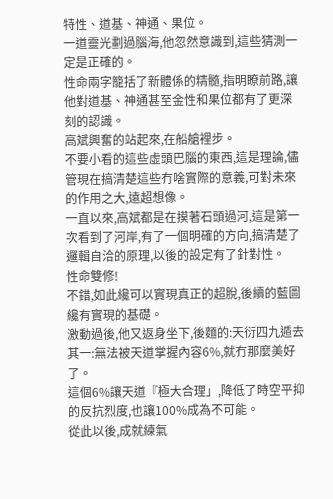特性、道基、神通、果位。
一道靈光劃過腦海,他忽然意識到,這些猜測一定是正確的。
性命兩字籠括了新體係的精髓,指明瞭前路,讓他對道基、神通甚至金性和果位都有了更深刻的認識。
高斌興奮的站起來,在船艙裡步。
不要小看的這些虛頭巴腦的東西,這是理論,儘管現在搞清楚這些冇啥實際的意義,可對未來的作用之大,遠超想像。
一直以來,高斌都是在摸著石頭過河,這是第一次看到了河岸,有了一個明確的方向,搞清楚了邏輯自洽的原理,以後的設定有了針對性。
性命雙修!
不錯,如此纔可以實現真正的超脫,後續的藍圖纔有實現的基礎。
激動過後,他又返身坐下,後麵的:天衍四九遁去其一:無法被天道掌握內容6%,就冇那麼美好了。
這個6%讓天道『極大合理」,降低了時空平抑的反抗烈度,也讓100%成為不可能。
從此以後,成就練氣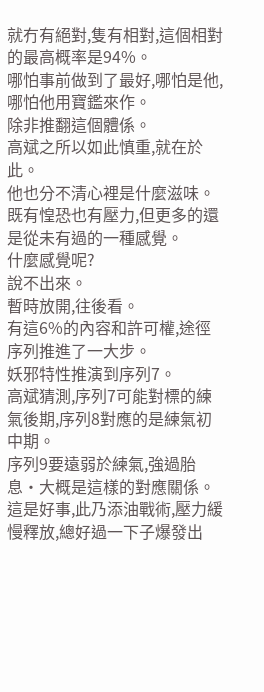就冇有絕對,隻有相對,這個相對的最高概率是94%。
哪怕事前做到了最好,哪怕是他,哪怕他用寶鑑來作。
除非推翻這個體係。
高斌之所以如此慎重,就在於此。
他也分不清心裡是什麼滋味。
既有惶恐也有壓力,但更多的還是從未有過的一種感覺。
什麼感覺呢?
說不出來。
暫時放開,往後看。
有這6%的內容和許可權,途徑序列推進了一大步。
妖邪特性推演到序列7。
高斌猜測,序列7可能對標的練氣後期,序列8對應的是練氣初中期。
序列9要遠弱於練氣,強過胎息·大概是這樣的對應關係。
這是好事,此乃添油戰術,壓力緩慢釋放,總好過一下子爆發出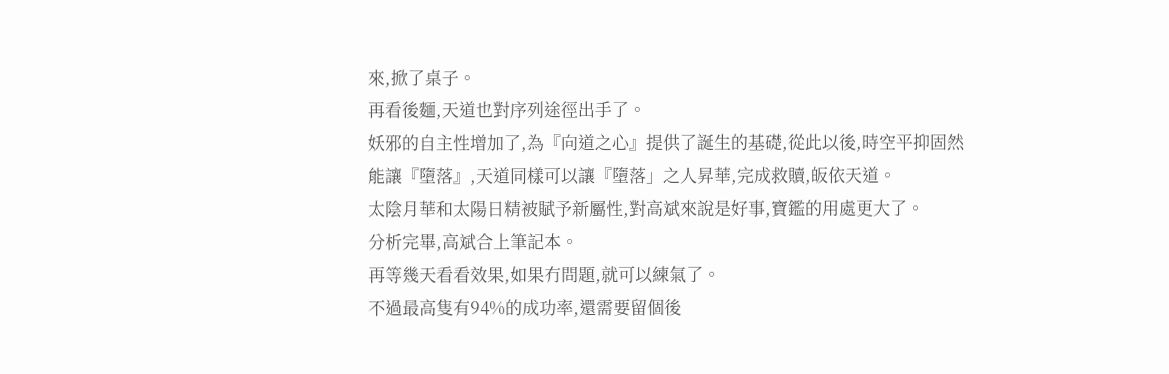來,掀了桌子。
再看後麵,天道也對序列途徑出手了。
妖邪的自主性增加了,為『向道之心』提供了誕生的基礎,從此以後,時空平抑固然能讓『墮落』,天道同樣可以讓『墮落」之人昇華,完成救贖,皈依天道。
太陰月華和太陽日精被賦予新屬性,對高斌來說是好事,寶鑑的用處更大了。
分析完畢,高斌合上筆記本。
再等幾天看看效果,如果冇問題,就可以練氣了。
不過最高隻有94%的成功率,還需要留個後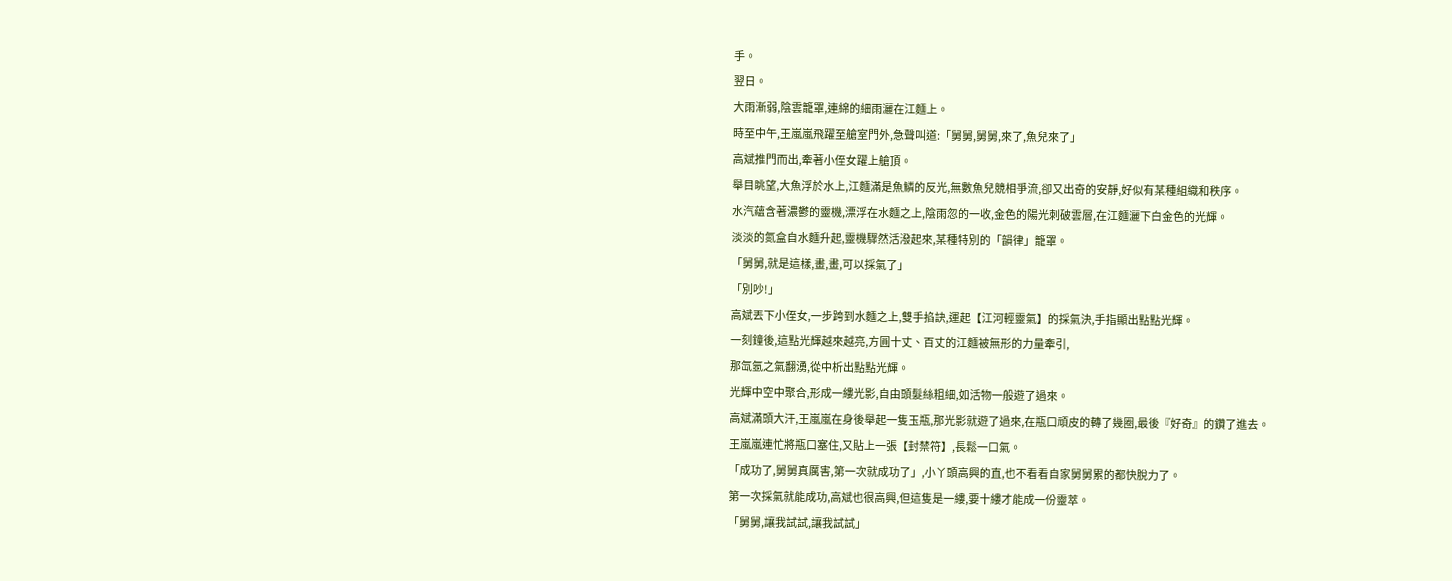手。
翌日。
大雨漸弱,陰雲籠罩,連綿的細雨灑在江麵上。
時至中午,王嵐嵐飛躍至艙室門外,急聲叫道:「舅舅,舅舅,來了,魚兒來了」
高斌推門而出,牽著小侄女躍上艙頂。
舉目眺望,大魚浮於水上,江麵滿是魚鱗的反光,無數魚兒競相爭流,卻又出奇的安靜,好似有某種組織和秩序。
水汽蘊含著濃鬱的靈機,漂浮在水麵之上,陰雨忽的一收,金色的陽光刺破雲層,在江麵灑下白金色的光輝。
淡淡的氮盒自水麵升起,靈機驟然活潑起來,某種特別的「韻律」籠罩。
「舅舅,就是這樣,畫,畫,可以採氣了」
「別吵!」
高斌丟下小侄女,一步跨到水麵之上,雙手掐訣,運起【江河輕靈氣】的採氣決,手指顯出點點光輝。
一刻鐘後,這點光輝越來越亮,方圓十丈、百丈的江麵被無形的力量牽引,
那氙氬之氣翻湧,從中析出點點光輝。
光輝中空中聚合,形成一縷光影,自由頭髮絲粗細,如活物一般遊了過來。
高斌滿頭大汗,王嵐嵐在身後舉起一隻玉瓶,那光影就遊了過來,在瓶口頑皮的轉了幾圈,最後『好奇』的鑽了進去。
王嵐嵐連忙將瓶口塞住,又貼上一張【封禁符】,長鬆一口氣。
「成功了,舅舅真厲害,第一次就成功了」,小丫頭高興的直,也不看看自家舅舅累的都快脫力了。
第一次採氣就能成功,高斌也很高興,但這隻是一縷,要十縷才能成一份靈萃。
「舅舅,讓我試試,讓我試試」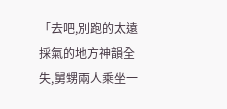「去吧,別跑的太遠採氣的地方神韻全失,舅甥兩人乘坐一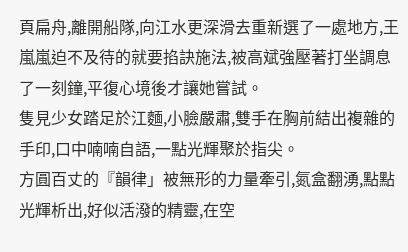頁扁舟,離開船隊,向江水更深滑去重新選了一處地方,王嵐嵐迫不及待的就要掐訣施法,被高斌強壓著打坐調息了一刻鐘,平復心境後才讓她嘗試。
隻見少女踏足於江麵,小臉嚴肅,雙手在胸前結出複雜的手印,口中喃喃自語,一點光輝聚於指尖。
方圓百丈的『韻律」被無形的力量牽引,氮盒翻湧,點點光輝析出,好似活潑的精靈,在空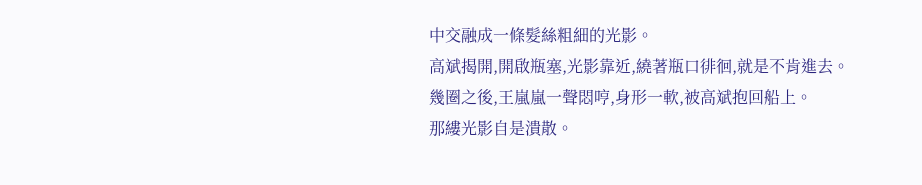中交融成一條髮絲粗細的光影。
高斌揭開,開啟瓶塞,光影靠近,繞著瓶口徘徊,就是不肯進去。
幾圈之後,王嵐嵐一聲悶哼,身形一軟,被高斌抱回船上。
那縷光影自是潰散。